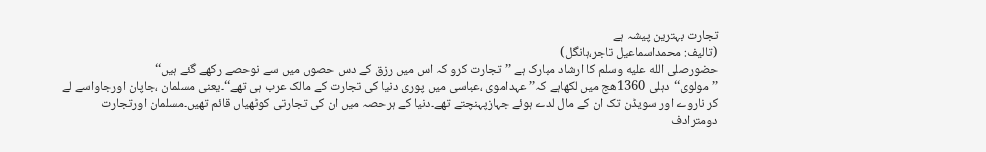تجارت بہترین پیشہ ہے
(تالیف: محمداسماعیل تاجر،ہانگل)
حضورصلى الله عليه وسلم کا ارشاد مبارک ہے ’’تجارت کرو کہ اس میں رزق کے دس حصوں میں سے نوحصے رکھے گئے ہیں‘‘
’’مولوی‘‘دہلی 1360ھج میں لکھاہے کہ’’ عہداموی ،عباسی میں پوری دنیا کی تجارت کے مالک عرب ہی تھے‘‘۔یعنی مسلمان ،جاپان اورجاواسے لے کر ناروے اور سویڈن تک ان کے مال لدے ہوئے جہازپہنچتے تھے۔دنیا کے ہرحصہ میں ان کی تجارتی کوٹھیاں قائم تھیں۔مسلمان اورتجارت دومترادف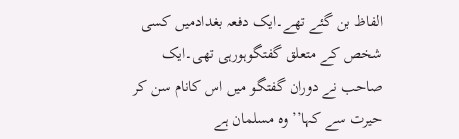الفاظ بن گئے تھے۔ایک دفعہ بغدادمیں کسی شخص کے متعلق گفتگوہورہی تھی۔ایک صاحب نے دوران گفتگو میں اس کانام سن کر حیرت سے کہا’’ وہ مسلمان ہے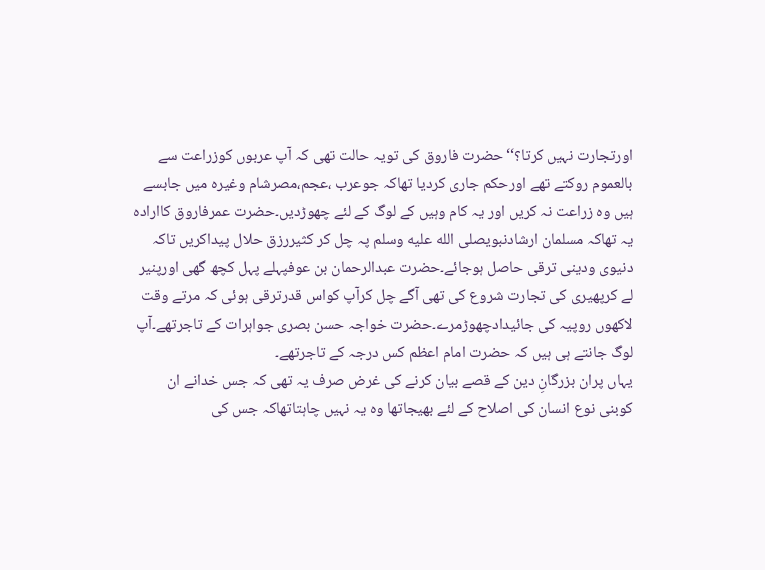اورتجارت نہیں کرتا؟‘‘حضرت فاروق کی تویہ حالت تھی کہ آپ عربوں کوزراعت سے بالعموم روکتے تھے اورحکم جاری کردیا تھاکہ جوعرب ،عجم،مصرشام وغیرہ میں جابسے ہیں وہ زراعت نہ کریں اور یہ کام وہیں کے لوگ کے لئے چھوڑدیں۔حضرت عمرفاروق کاارادہ یہ تھاکہ مسلمان ارشادنبویصلى الله عليه وسلم پہ چل کر کثیررزق حلال پیداکریں تاکہ دنیوی ودینی ترقی حاصل ہوجائے۔حضرت عبدالرحمان بن عوفپہلے پہل کچھ گھی اورپنیر لے کرپھیری کی تجارت شروع کی تھی آگے چل کرآپ کواس قدرترقی ہوئی کہ مرتے وقت لاکھوں روپیہ کی جائیدادچھوڑمرے۔حضرت خواجہ حسن بصری جواہرات کے تاجرتھے۔آپ لوگ جانتے ہی ہیں کہ حضرت امام اعظم کس درجہ کے تاجرتھے۔
یہاں پران بزرگانِ دین کے قصے بیان کرنے کی غرض صرف یہ تھی کہ جس خدانے ان کوبنی نوع انسان کی اصلاح کے لئے بھیجاتھا وہ یہ نہیں چاہتاتھاکہ جس کی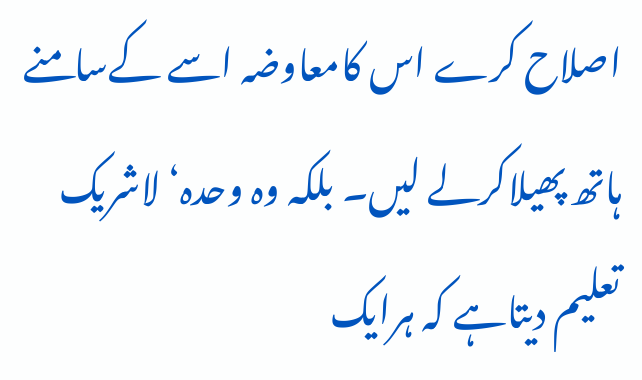اصلاح کرے اس کامعاوضہ اسے کےسامنے ہاتھ پھیلاکرلے لیں۔ بلکہ وہ وحدہ‘ لاشریک تعلیم دیتاہے کہ ہرایک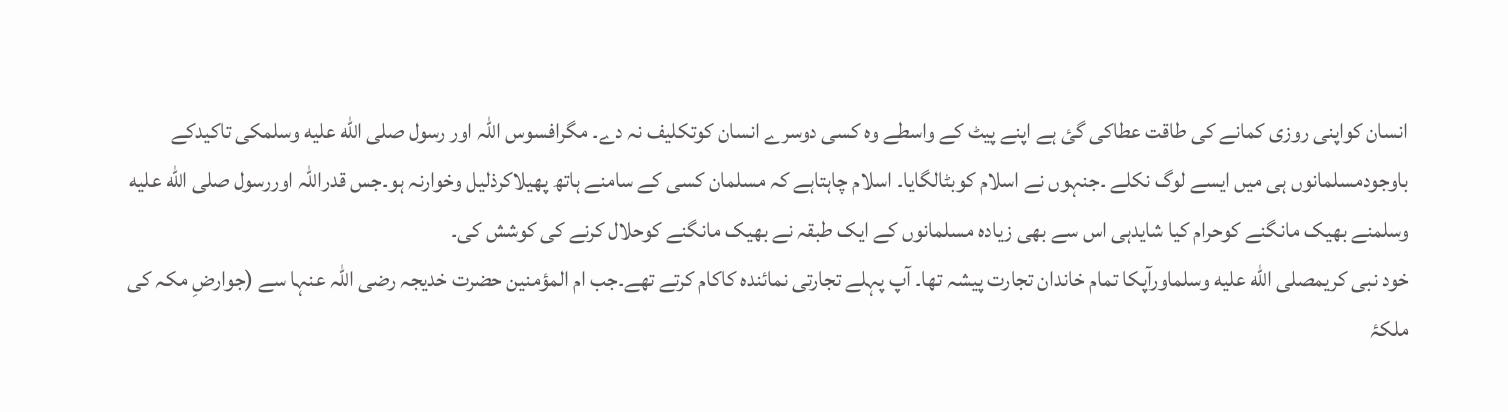انسان کواپنی روزی کمانے کی طاقت عطاکی گئ ہے اپنے پیٹ کے واسطے وہ کسی دوسرے انسان کوتکلیف نہ دے۔ مگرافسوس اللہ اور رسول صلى الله عليه وسلمکی تاکیدکے باوجودمسلمانوں ہی میں ایسے لوگ نکلے ۔جنہوں نے اسلام کوبٹالگایا۔ اسلام چاہتاہے کہ مسلمان کسی کے سامنے ہاتھ پھیلاکرذلیل وخوارنہ ہو۔جس قدراللہ اوررسول صلى الله عليه وسلمنے بھیک مانگنے کوحرام کیا شایدہی اس سے بھی زیادہ مسلمانوں کے ایک طبقہ نے بھیک مانگنے کوحلال کرنے کی کوشش کی۔
خود نبی کریمصلى الله عليه وسلماورآپکا تمام خاندان تجارت پیشہ تھا۔ آپ پہلے تجارتی نمائندہ کاکام کرتے تھے۔جب ام المؤمنین حضرت خدیجہ رضی اللہ عنہا سے (جوارضِ مکہ کی ملکۂ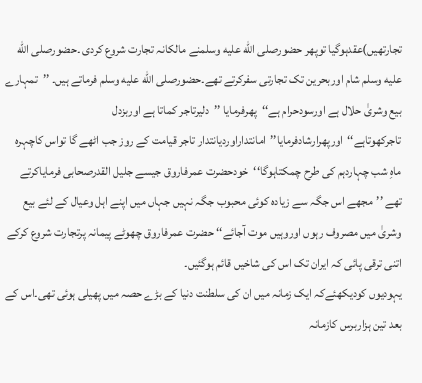تجارتھیں)عقدہوگیا توپھر حضورصلى الله عليه وسلمنے مالکانہ تجارت شروع کردی ۔حضورصلى الله عليه وسلم شام اوربحرین تک تجارتی سفرکرتے تھے۔حضورصلى الله عليه وسلم فرماتے ہیں۔ ’’تمہارے بیع وشریٰ حلال ہے اورسودحرام ہے‘‘پھرفرمایا ’’دلیرتاجر کماتا ہے اوربزدل تاجرکھوتاہے‘‘اورپھرارشادفرمایا’’امانتداراوردیانتدار تاجر قیامت کے روز جب اٹھے گا تواس کاچہرہ ماہِ شب چہاردہم کی طرح چمکتاہوگا‘‘خودحضرت عمرفاروق جیسے جلیل القدرصحابی فرمایاکرتے تھے ’’مجھے اس جگہ سے زیادہ کوئی محبوب جگہ نہیں جہاں میں اپنے اہل وعیال کے لئے بیع وشریٰ میں مصروف رہوں اوروہیں موت آجائے‘‘ حضرت عمرفاروق چھوٹے پیمانہ پرتجارت شروع کرکے اتنی ترقی پائی کہ ایران تک اس کی شاخیں قائم ہوگئیں۔
یہودیوں کودیکھئےکہ ایک زمانہ میں ان کی سلطنت دنیا کے بڑے حصہ میں پھیلی ہوئی تھی۔اس کے بعد تین ہزاربرس کازمانہ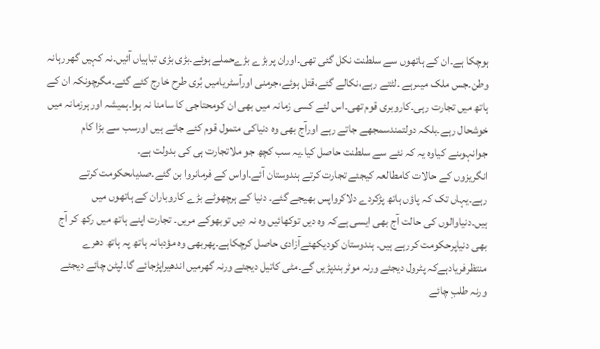ہوچکا ہے۔ان کے ہاتھوں سے سلطنت نکل گئی تھی۔اوران پربڑے بڑےحملے ہوئے۔بڑی بڑی تباہیاں آئیں۔نہ کہیں گھررہانہ وطن۔جس ملک میںرہے ۔لٹتے رہے،نکالے گئے،قتل ہوئے،جرمنی اورآسٹریامیں بُری طرح خارج کئے گئے۔مگرچونکہ ان کے ہاتھ میں تجارت رہی۔کاروبری قوم تھی۔اس لئے کسی زمانہ میں بھی ان کومحتاجی کا سامنا نہ ہوا۔ہمیشہ اورہرزمانہ میں خوشحال رہے۔بلکہ دولتمندسمجھے جاتے رہے اورآج بھی وہ دنیاکی متمول قوم کئے جاتے ہیں اورسب سے بڑا کام جوانہوںنے کیاوہ یہ کہ نئے سے سلطنت حاصل کیا۔یہ سب کچھ جو ملاتجارت ہی کی بدولت ہے۔
انگریزوں کے حالات کامطالعہ کیجئے تجارت کرتے ہندوستان آئے۔اواس کے فرمانروا بن گئے۔صدیاںحکومت کرتے رہے۔یہاں تک کہ پاؤں ہاتھ پڑکردے دلاکرواپس بھیجے گئے۔ دنیا کے ہرچھوٹے بڑے کاروباران کے ہاتھوں میں ہیں۔دنیاوالوں کی حالت آج بھی ایسی ہےکہ وہ دیں توکھائیں وہ نہ دیں توبھوکے مریں۔ تجارت اپنے ہاتھ میں رکھ کر آج بھی دنیاپرحکومت کررہے ہیں۔ ہندوستان کودیکھئےآزادی حاصل کرچکاہے۔پھربھی وہ مؤدبانہ ہاتھ پہ ہاتھ دھرے منتظرفریادہےکہ پٹرول دیجئے ورنہ موٹربندپڑیں گے۔مٹی کاتیل دیجئے ورنہ گھرمیں اندھیراپڑجائے گا۔لپٹن چائے دیجئے ورنہ طلبِ چائے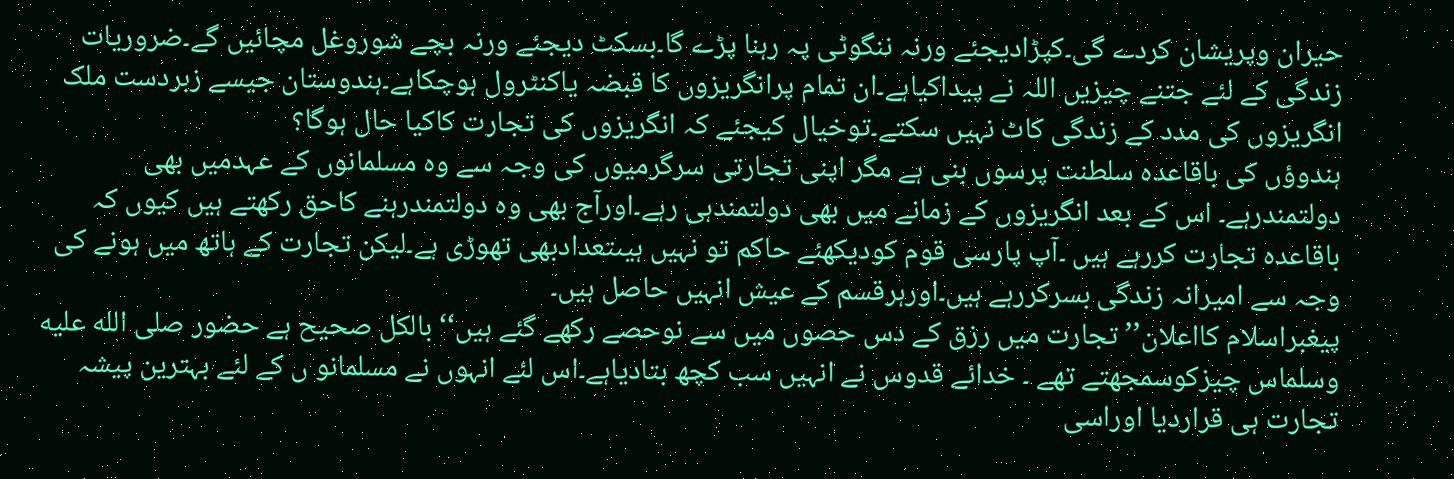حیران وپریشان کردے گی۔کپڑادیجئے ورنہ ننگوٹی پہ رہنا پڑے گا۔بسکٹ دیجئے ورنہ بچے شوروغل مچائیں گے۔ضروریات زندگی کے لئے جتنے چیزیں اللہ نے پیداکیاہے۔ان تمام پرانگریزوں کا قبضہ یاکنٹرول ہوچکاہے۔ہندوستان جیسے زبردست ملک انگریزوں کی مدد کے زندگی کاٹ نہیں سکتے۔توخیال کیجئے کہ انگریزوں کی تجارت کاکیا حال ہوگا؟
ہندوؤں کی باقاعدہ سلطنت پرسوں بنی ہے مگر اپنی تجارتی سرگرمیوں کی وجہ سے وہ مسلمانوں کے عہدمیں بھی دولتمندرہے۔ اس کے بعد انگریزوں کے زمانے میں بھی دولتمندہی رہے۔اورآج بھی وہ دولتمندرہنے کاحق رکھتے ہیں کیوں کہ باقاعدہ تجارت کررہے ہیں ۔آپ پارسی قوم کودیکھئے حاکم تو نہیں ہیںتعدادبھی تھوڑی ہے۔لیکن تجارت کے ہاتھ میں ہونے کی وجہ سے امیرانہ زندگی بسرکررہے ہیں۔اورہرقسم کے عیش انہیں حاصل ہیں۔
پیغبراسلام کااعلان’’ تجارت میں رزق کے دس حصوں میں سے نوحصے رکھے گئے ہیں‘‘ بالکل صحیح ہے حضور صلى الله عليه وسلماس چیزکوسمجھتے تھے ۔ خدائے قدوس نے انہیں سب کچھ بتادیاہے۔اس لئے انہوں نے مسلمانو ں کے لئے بہترین پیشہ تجارت ہی قراردیا اوراسی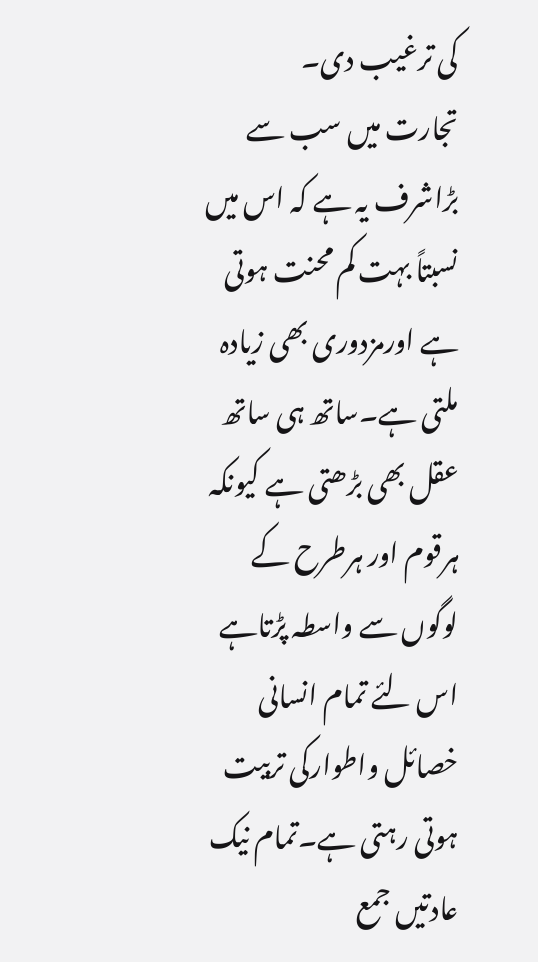کی ترغیب دی۔
تجارت میں سب سے بڑاشرف یہ ہے کہ اس میں نسبتاً بہت کم محنت ہوتی ہے اورمزدوری بھی زیادہ ملتی ہے۔ساتھ ہی ساتھ
عقل بھی بڑھتی ہے کیونکہ ہرقوم اور ہرطرح کے لوگوں سے واسطہ پڑتاہے اس لئے تمام انسانی خصائل واطوارکی تربیت ہوتی رہتی ہے۔تمام نیک عادتیں جمع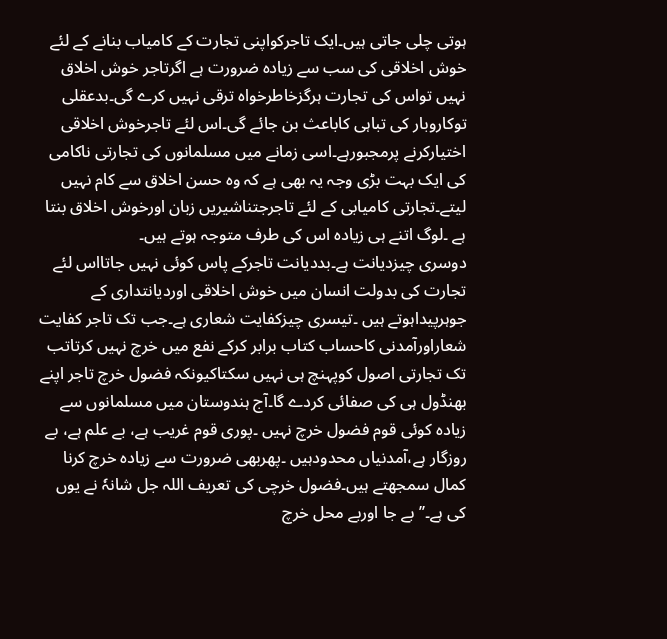ہوتی چلی جاتی ہیں۔ایک تاجرکواپنی تجارت کے کامیاب بنانے کے لئے خوش اخلاقی کی سب سے زیادہ ضرورت ہے اگرتاجر خوش اخلاق نہیں تواس کی تجارت ہرگزخاطرخواہ ترقی نہیں کرے گی۔بدعقلی توکاروبار کی تباہی کاباعث بن جائے گی۔اس لئے تاجرخوش اخلاقی اختیارکرنے پرمجبورہے۔اسی زمانے میں مسلمانوں کی تجارتی ناکامی کی ایک بہت بڑی وجہ یہ بھی ہے کہ وہ حسن اخلاق سے کام نہیں لیتے۔تجارتی کامیابی کے لئے تاجرجتناشیریں زبان اورخوش اخلاق بنتا ہے ۔لوگ اتنے ہی زیادہ اس کی طرف متوجہ ہوتے ہیں۔
دوسری چیزدیانت ہے۔بددیانت تاجرکے پاس کوئی نہیں جاتااس لئے تجارت کی بدولت انسان میں خوش اخلاقی اوردیانتداری کے جوہرپیداہوتے ہیں ۔تیسری چیزکفایت شعاری ہے۔جب تک تاجر کفایت شعاراورآمدنی کاحساب کتاب برابر کرکے نفع میں خرچ نہیں کرتاتب تک تجارتی اصول کوپہنچ ہی نہیں سکتاکیونکہ فضول خرچ تاجر اپنے بھنڈول ہی کی صفائی کردے گا۔آج ہندوستان میں مسلمانوں سے زیادہ کوئی قوم فضول خرچ نہیں ۔پوری قوم غریب ہے، بے علم ہے، بے روزگار ہے،آمدنیاں محدودہیں ۔پھربھی ضرورت سے زیادہ خرچ کرنا کمال سمجھتے ہیں۔فضول خرچی کی تعریف اللہ جل شانہٗ نے یوں کی ہے۔’’ بے جا اوربے محل خرچ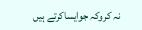نہ کروکہ جوایساکرتے ہیں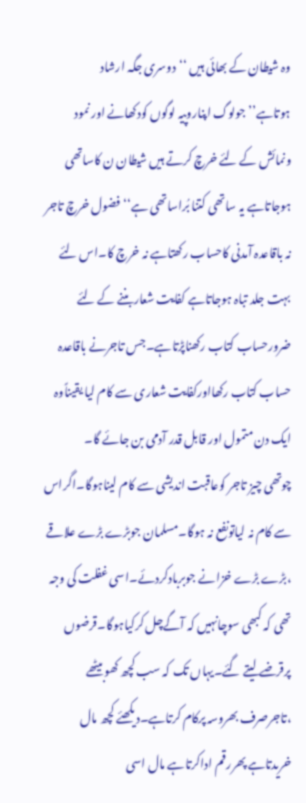وہ شیطان کے بھائی ہیں ‘‘دوسری جگہ ارشاد ہوتاہے’’جولوگ اپناروپیہ لوگوں کودکھانے اور نمود ونمائش کے لئے خرچ کرتے ہیں شیطان ن کاساتھی ہوجاتاہے یہ ساتھی کتنا بُراساتھی ہے‘‘ فضول خرچ تاجر نہ باقاعدہ آمدنی کاحساب رکھتاہے نہ خرچ کا۔اس لئے بہت جلد تباہ ہوجاتاہے کفایت شعاربننے کے لئے ضرورحساب کتاب رکھناپڑتاہے۔جس تاجرنے باقاعدہ حساب کتاب رکھااورکفایت شعاری سے کام لیا یقیناًوہ ایک دن متمول اور قابل قدر آدمی بن جائے گا۔
چوتھی چیز تاجر کوعاقبت اندیشی سے کام لیناہوگا۔اگراس سے کام نہ لیاتونفع نہ ہوگا۔مسلمان جوبڑے بڑے علاقے ،بڑے بڑے خزانے جوبربادکردئے۔اسی غفلت کی وجہ تھی کہ کبھی سوچانہیں کہ آگےچل کرکیاہوگا۔قرضوں پرقرضے لیتے گئے۔یہاں تک کہ سب کچھ کھوبیٹھے ،تاجرصرف بھروسہ پرکام کرتاہے۔دیکھئے کچھ مال خریدتاہے پھررقم اداکرتاہے مال اسی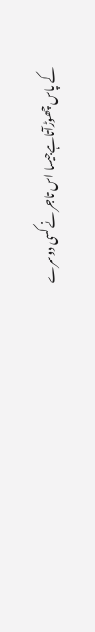کے پاس چھوڑآتاہےجیسا اس تاجر نے کسی دوسرے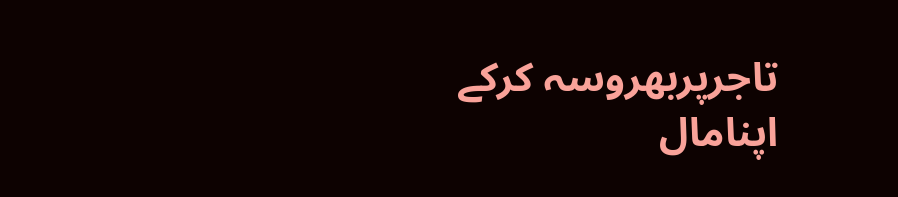تاجرپربھروسہ کرکے اپنامال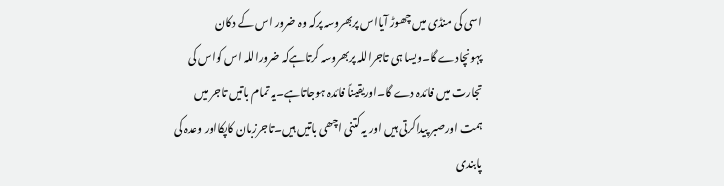اسی کی منڈی میں چھوڑ آیااس پربھروسہ پرکہ وہ ضرور اس کے دکان پہونچادے گا۔ویسا ہی تاجراللہ پربھروسہ کرتاہےکہ ضروراللہ اس کواس کی تجارت میں فائدہ دے گا۔اوریقیناً فائدہ ہوجاتاہے۔یہ تمام باتیں تاجر میں ہمت اورصبر پیداکرتی ہیں اور یہ کتنی اچھی باتیں ہیں۔تاجرزبان کاپکااور وعدہ کی پابندی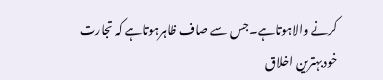کرنے والاہوتاہے۔جس سے صاف ظاہرہوتاہے کہ تجارت خودبہترین اخلاق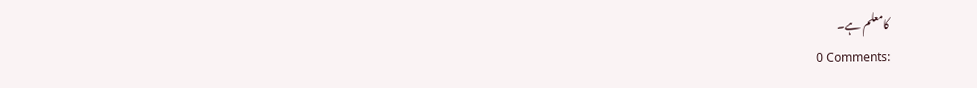کامعلم ہے۔
0 Comments: